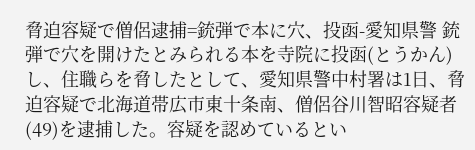脅迫容疑で僧侶逮捕=銃弾で本に穴、投函-愛知県警 銃弾で穴を開けたとみられる本を寺院に投函(とうかん)し、住職らを脅したとして、愛知県警中村署は1日、脅迫容疑で北海道帯広市東十条南、僧侶谷川智昭容疑者(49)を逮捕した。容疑を認めているとい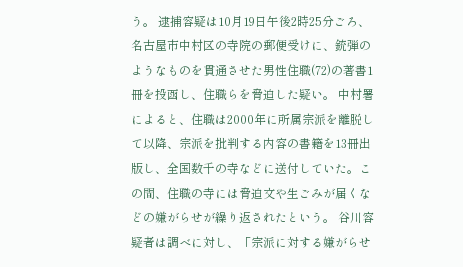う。 逮捕容疑は10月19日午後2時25分ごろ、名古屋市中村区の寺院の郵便受けに、銃弾のようなものを貫通させた男性住職(72)の著書1冊を投函し、住職らを脅迫した疑い。 中村署によると、住職は2000年に所属宗派を離脱して以降、宗派を批判する内容の書籍を13冊出版し、全国数千の寺などに送付していた。この間、住職の寺には脅迫文や生ごみが届くなどの嫌がらせが繰り返されたという。 谷川容疑者は調べに対し、「宗派に対する嫌がらせ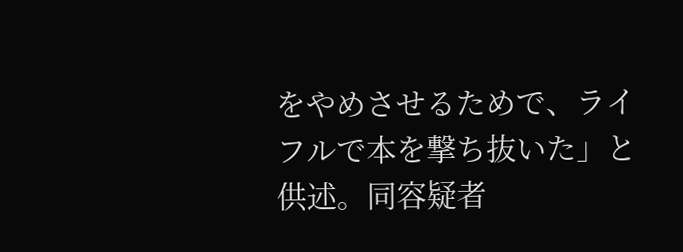をやめさせるためで、ライフルで本を撃ち抜いた」と供述。同容疑者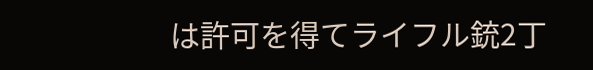は許可を得てライフル銃2丁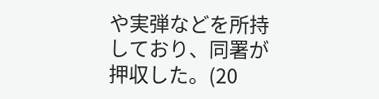や実弾などを所持しており、同署が押収した。(20